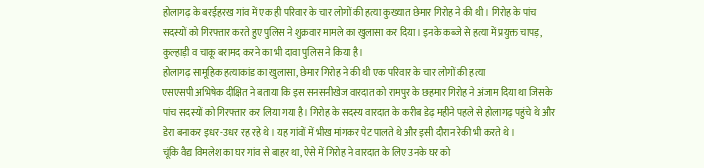होलागढ़ के बरईहरख गांव में एक ही परिवार के चार लोगों की हत्या कुख्यात छेमार गिरोह ने की थी। गिरोह के पांच सदस्यों को गिरफ्तार करते हुए पुलिस ने शुक्रवार मामले का खुलासा कर दिया। इनके कब्जे से हत्या में प्रयुक्त चापड़, कुल्हाड़ी व चाकू बरामद करने का भी दावा पुलिस ने किया है।
होलागढ़ सामूहिक हत्याकांड का खुलासा, छेमार गिरोह ने की थी एक परिवार के चार लोगों की हत्या
एसएसपी अभिषेक दीक्षित ने बताया कि इस सनसनीखेज वारदात को रामपुर के छहमार गिरोह ने अंजाम दिया था जिसके पांच सदस्यों को गिरफ्तार कर लिया गया है। गिरोह के सदस्य वारदात के करीब डेढ़ महीने पहले से होलागढ़ पहुंचे थे और डेरा बनाकर इधर-उधर रह रहे थे। यह गांवों में भीख मांगकर पेट पालते थे और इसी दौरान रेकी भी करते थे।
चूंकि वैद्य विमलेश का घर गांव से बाहर था, ऐसे में गिरोह ने वारदात के लिए उनके घर को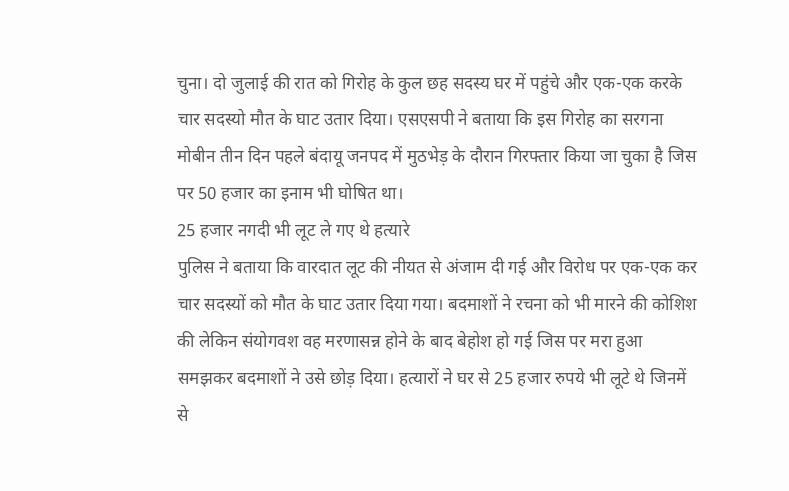चुना। दो जुलाई की रात को गिरोह के कुल छह सदस्य घर में पहुंचे और एक-एक करके चार सदस्यो मौत के घाट उतार दिया। एसएसपी ने बताया कि इस गिरोह का सरगना मोबीन तीन दिन पहले बंदायू जनपद में मुठभेड़ के दौरान गिरफ्तार किया जा चुका है जिस पर 50 हजार का इनाम भी घोषित था।
25 हजार नगदी भी लूट ले गए थे हत्यारे
पुलिस ने बताया कि वारदात लूट की नीयत से अंजाम दी गई और विरोध पर एक-एक कर चार सदस्यों को मौत के घाट उतार दिया गया। बदमाशों ने रचना को भी मारने की कोशिश की लेकिन संयोगवश वह मरणासन्न होने के बाद बेहोश हो गई जिस पर मरा हुआ समझकर बदमाशों ने उसे छोड़ दिया। हत्यारों ने घर से 25 हजार रुपये भी लूटे थे जिनमें से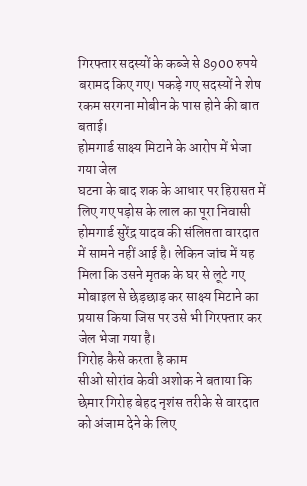गिरफ्तार सदस्यों के कब्जे से 8900 रुपये बरामद किए गए। पकड़े गए सदस्यों ने शेष रकम सरगना मोबीन के पास होने की बात बताई।
होमगार्ड साक्ष्य मिटाने के आरोप में भेजा गया जेल
घटना के बाद शक के आधार पर हिरासत में लिए गए पड़ोस के लाल का पूरा निवासी होमगार्ड सुरेंद्र यादव की संलिप्तता वारदात में सामने नहीं आई है। लेकिन जांच में यह मिला कि उसने मृतक के घर से लूटे गए मोबाइल से छेड़छाड़ कर साक्ष्य मिटाने का प्रयास किया जिस पर उसे भी गिरफ्तार कर जेल भेजा गया है।
गिरोह कैसे करता है काम
सीओ सोरांव केवी अशोक ने बताया कि छेमार गिरोह बेहद नृशंस तरीके से वारदात को अंजाम देने के लिए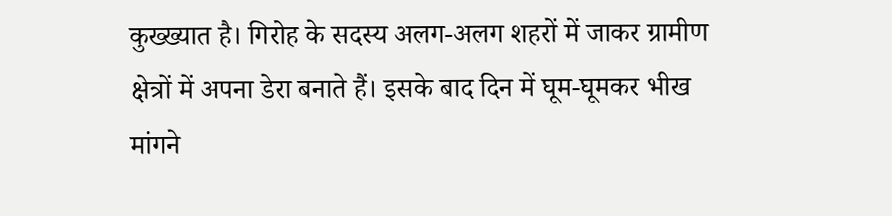कुख्ख्यात है। गिरोह के सदस्य अलग-अलग शहरों में जाकर ग्रामीण क्षेत्रों में अपना डेरा बनाते हैं। इसके बाद दिन में घूम-घूमकर भीख मांगने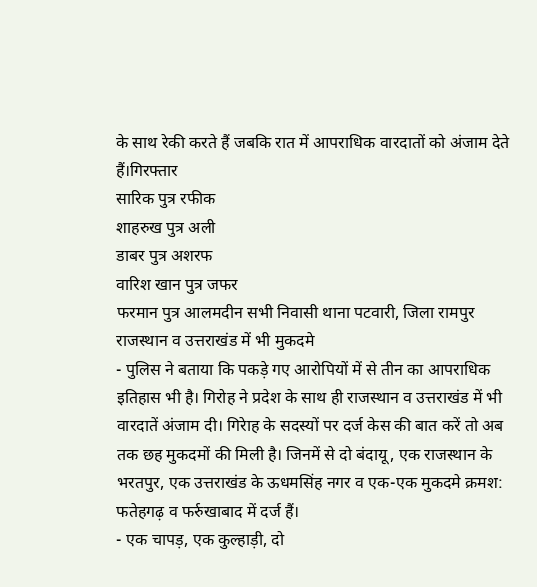के साथ रेकी करते हैं जबकि रात में आपराधिक वारदातों को अंजाम देते हैं।गिरफ्तार
सारिक पुत्र रफीक
शाहरुख पुत्र अली
डाबर पुत्र अशरफ
वारिश खान पुत्र जफर
फरमान पुत्र आलमदीन सभी निवासी थाना पटवारी, जिला रामपुर
राजस्थान व उत्तराखंड में भी मुकदमे
- पुलिस ने बताया कि पकड़े गए आरोपियों में से तीन का आपराधिक इतिहास भी है। गिरोह ने प्रदेश के साथ ही राजस्थान व उत्तराखंड में भी वारदातें अंजाम दी। गिरेाह के सदस्यों पर दर्ज केस की बात करें तो अब तक छह मुकदमों की मिली है। जिनमें से दो बंदायू, एक राजस्थान के भरतपुर, एक उत्तराखंड के ऊधमसिंह नगर व एक-एक मुकदमे क्रमश: फतेहगढ़ व फर्रुखाबाद में दर्ज हैं।
- एक चापड़, एक कुल्हाड़ी, दो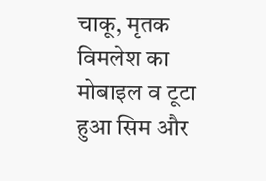चाकू, मृतक विमलेश का मोबाइल व टूटा हुआ सिम और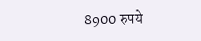8900 रुपये